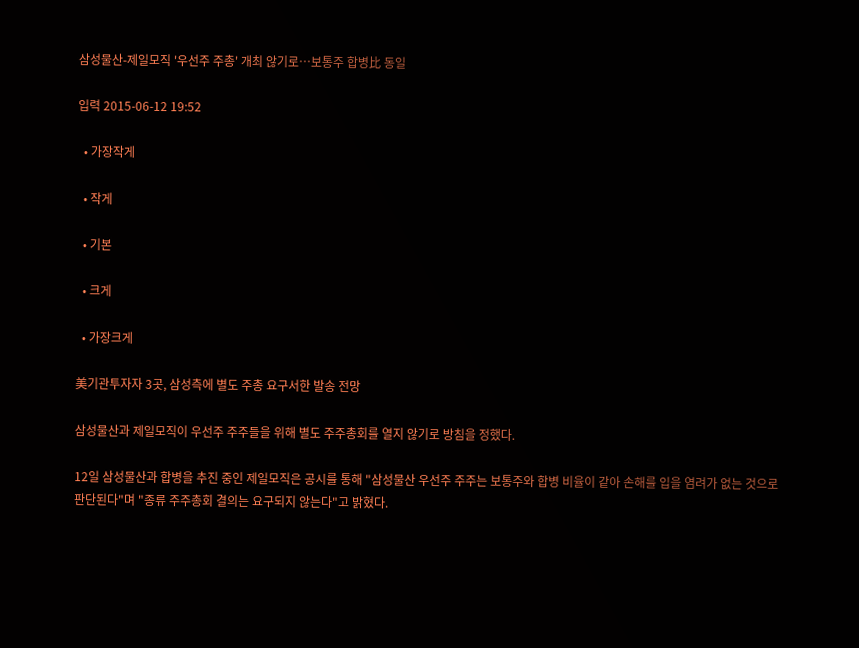삼성물산-제일모직 '우선주 주총' 개최 않기로…보통주 합병比 동일

입력 2015-06-12 19:52

  • 가장작게

  • 작게

  • 기본

  • 크게

  • 가장크게

美기관투자자 3곳, 삼성측에 별도 주총 요구서한 발송 전망

삼성물산과 제일모직이 우선주 주주들을 위해 별도 주주총회를 열지 않기로 방침을 정했다.

12일 삼성물산과 합병을 추진 중인 제일모직은 공시를 통해 "삼성물산 우선주 주주는 보통주와 합병 비율이 같아 손해를 입을 염려가 없는 것으로 판단된다"며 "종류 주주총회 결의는 요구되지 않는다"고 밝혔다.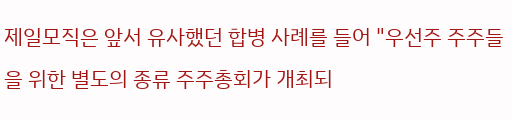제일모직은 앞서 유사했던 합병 사례를 들어 "우선주 주주들을 위한 별도의 종류 주주총회가 개최되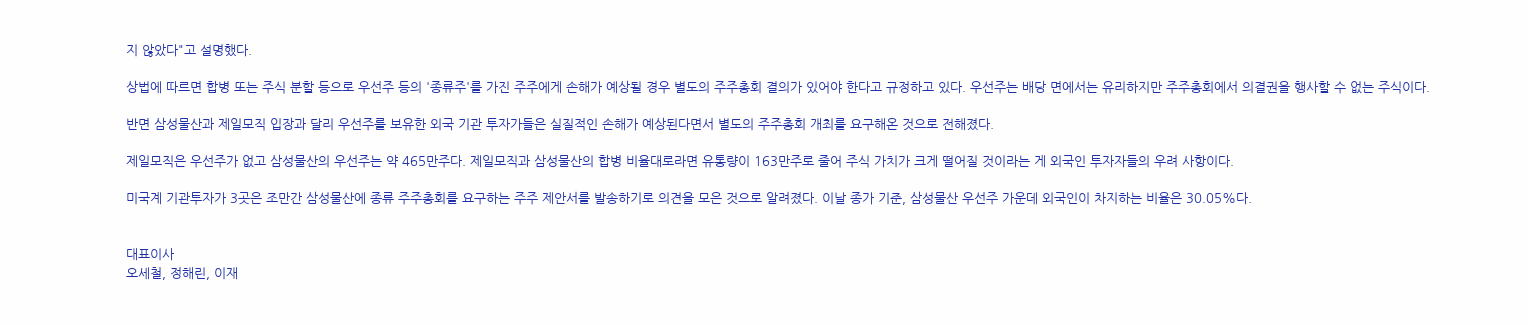지 않았다"고 설명했다.

상법에 따르면 합병 또는 주식 분할 등으로 우선주 등의 '종류주'를 가진 주주에게 손해가 예상될 경우 별도의 주주총회 결의가 있어야 한다고 규정하고 있다. 우선주는 배당 면에서는 유리하지만 주주총회에서 의결권을 행사할 수 없는 주식이다.

반면 삼성물산과 제일모직 입장과 달리 우선주를 보유한 외국 기관 투자가들은 실질적인 손해가 예상된다면서 별도의 주주총회 개최를 요구해온 것으로 전해졌다.

제일모직은 우선주가 없고 삼성물산의 우선주는 약 465만주다. 제일모직과 삼성물산의 합병 비율대로라면 유통량이 163만주로 줄어 주식 가치가 크게 떨어질 것이라는 게 외국인 투자자들의 우려 사항이다.

미국계 기관투자가 3곳은 조만간 삼성물산에 종류 주주총회를 요구하는 주주 제안서를 발송하기로 의견을 모은 것으로 알려졌다. 이날 종가 기준, 삼성물산 우선주 가운데 외국인이 차지하는 비율은 30.05%다.


대표이사
오세철, 정해린, 이재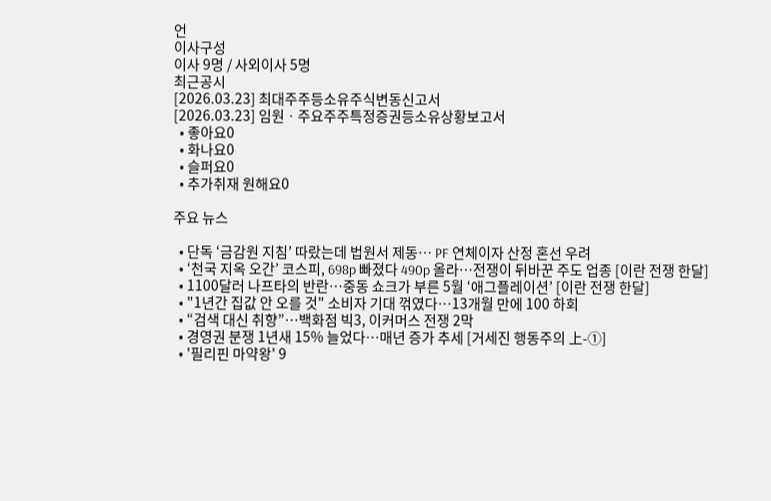언
이사구성
이사 9명 / 사외이사 5명
최근공시
[2026.03.23] 최대주주등소유주식변동신고서
[2026.03.23] 임원ㆍ주요주주특정증권등소유상황보고서
  • 좋아요0
  • 화나요0
  • 슬퍼요0
  • 추가취재 원해요0

주요 뉴스

  • 단독 ‘금감원 지침’ 따랐는데 법원서 제동⋯ PF 연체이자 산정 혼선 우려
  • ‘천국 지옥 오간’ 코스피, 698p 빠졌다 490p 올라…전쟁이 뒤바꾼 주도 업종 [이란 전쟁 한달]
  • 1100달러 나프타의 반란…중동 쇼크가 부른 5월 ‘애그플레이션’ [이란 전쟁 한달]
  • "1년간 집값 안 오를 것" 소비자 기대 꺾였다⋯13개월 만에 100 하회
  • “검색 대신 취향”…백화점 빅3, 이커머스 전쟁 2막
  • 경영권 분쟁 1년새 15% 늘었다…매년 증가 추세 [거세진 행동주의 上-①]
  • '필리핀 마약왕' 9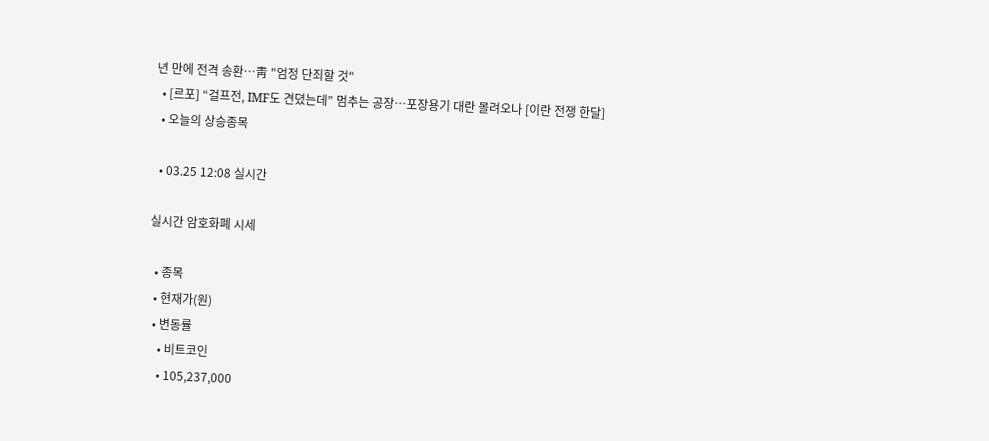년 만에 전격 송환…靑 "엄정 단죄할 것"
  • [르포] “걸프전, IMF도 견뎠는데” 멈추는 공장…포장용기 대란 몰려오나 [이란 전쟁 한달]
  • 오늘의 상승종목

  • 03.25 12:08 실시간

실시간 암호화폐 시세

  • 종목
  • 현재가(원)
  • 변동률
    • 비트코인
    • 105,237,000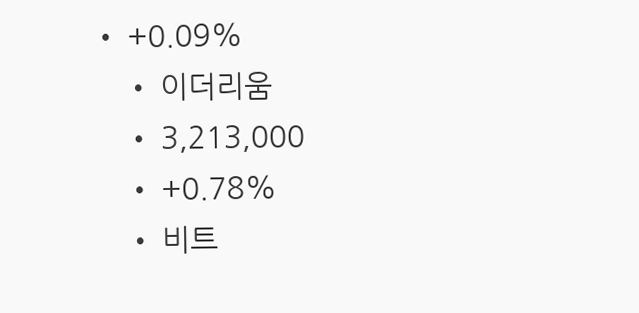• +0.09%
    • 이더리움
    • 3,213,000
    • +0.78%
    • 비트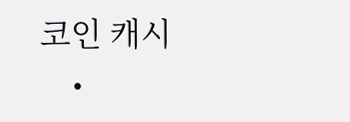코인 캐시
    •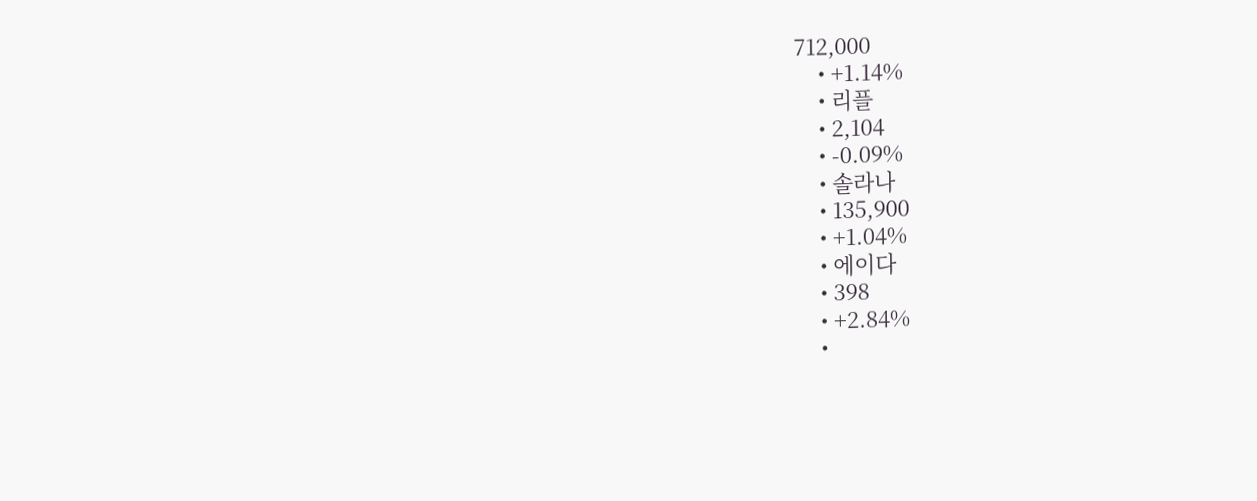712,000
    • +1.14%
    • 리플
    • 2,104
    • -0.09%
    • 솔라나
    • 135,900
    • +1.04%
    • 에이다
    • 398
    • +2.84%
    •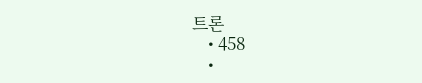트론
    • 458
    •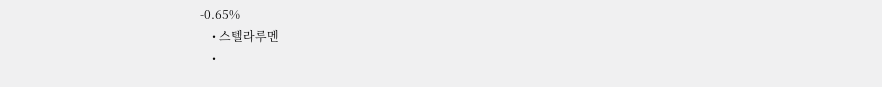-0.65%
    • 스텔라루멘
    •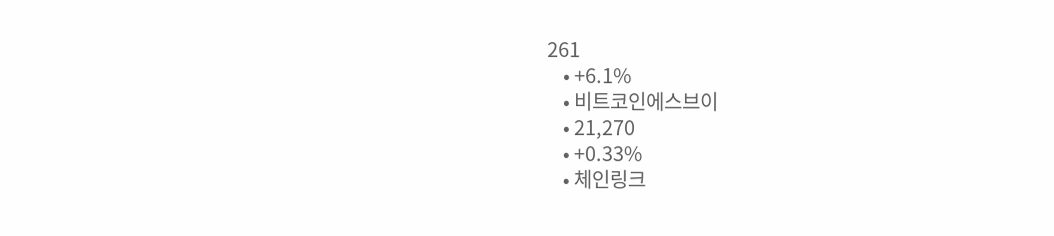261
    • +6.1%
    • 비트코인에스브이
    • 21,270
    • +0.33%
    • 체인링크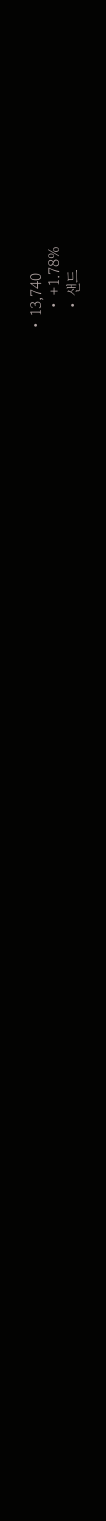• 13,740
    • +1.78%
    • 샌드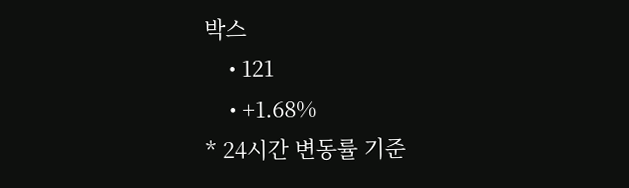박스
    • 121
    • +1.68%
* 24시간 변동률 기준